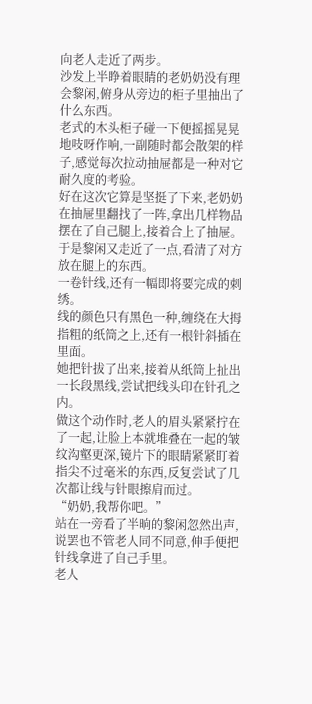向老人走近了两步。
沙发上半睁着眼睛的老奶奶没有理会黎闲,俯身从旁边的柜子里抽出了什么东西。
老式的木头柜子碰一下便摇摇晃晃地吱呀作响,一副随时都会散架的样子,感觉每次拉动抽屉都是一种对它耐久度的考验。
好在这次它算是坚挺了下来,老奶奶在抽屉里翻找了一阵,拿出几样物品摆在了自己腿上,接着合上了抽屉。
于是黎闲又走近了一点,看清了对方放在腿上的东西。
一卷针线,还有一幅即将要完成的刺绣。
线的颜色只有黑色一种,缠绕在大拇指粗的纸筒之上,还有一根针斜插在里面。
她把针拔了出来,接着从纸筒上扯出一长段黑线,尝试把线头印在针孔之内。
做这个动作时,老人的眉头紧紧拧在了一起,让脸上本就堆叠在一起的皱纹沟壑更深,镜片下的眼睛紧紧盯着指尖不过毫米的东西,反复尝试了几次都让线与针眼擦肩而过。
“奶奶,我帮你吧。”
站在一旁看了半晌的黎闲忽然出声,说罢也不管老人同不同意,伸手便把针线拿进了自己手里。
老人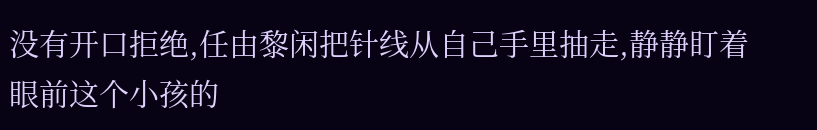没有开口拒绝,任由黎闲把针线从自己手里抽走,静静盯着眼前这个小孩的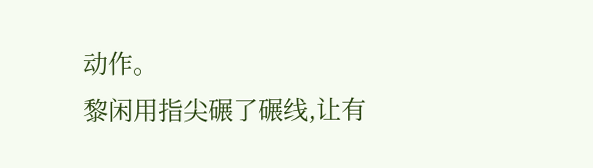动作。
黎闲用指尖碾了碾线,让有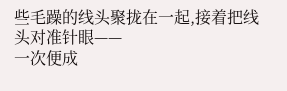些毛躁的线头聚拢在一起,接着把线头对准针眼——
一次便成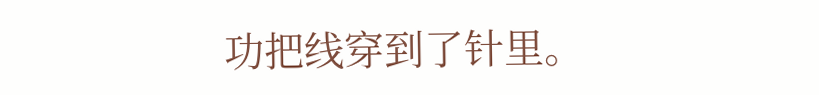功把线穿到了针里。